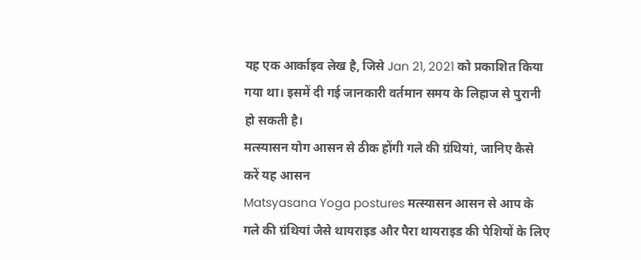यह एक आर्काइव लेख है, जिसे Jan 21, 2021 को प्रकाशित किया गया था। इसमें दी गई जानकारी वर्तमान समय के लिहाज से पुरानी हो सकती है।
मत्स्यासन योग आसन से ठीक होंगी गले की ग्रंथियां, जानिए कैसे करें यह आसन
Matsyasana Yoga postures मत्स्यासन आसन से आप के गले की ग्रंथियां जैसे थायराइड और पैरा थायराइड की पेशियों के लिए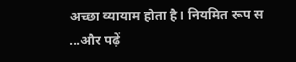अच्छा व्यायाम होता है। नियमित रूप स ...और पढ़ें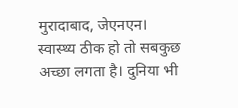मुरादाबाद, जेएनएन। स्वास्थ्य ठीक हो तो सबकुछ अच्छा लगता है। दुनिया भी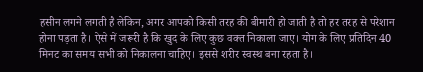हसीन लगने लगती है लेकिन, अगर आपको किसी तरह की बीमारी हो जाती है तो हर तरह से परेशान होना पड़ता है। ऐसे में जरूरी है कि खुद के लिए कुछ वक्त निकाला जाए। योग के लिए प्रतिदिन 40 मिनट का समय सभी को निकालना चाहिए। इससे शरीर स्वस्थ बना रहता है।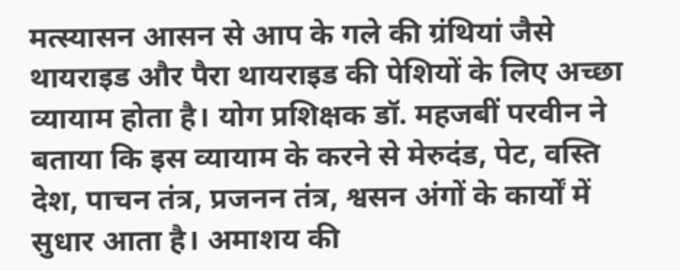मत्स्यासन आसन से आप के गले की ग्रंथियां जैसे थायराइड और पैरा थायराइड की पेशियों के लिए अच्छा व्यायाम होता है। योग प्रशिक्षक डॉ. महजबीं परवीन ने बताया कि इस व्यायाम के करने से मेरुदंड, पेट, वस्ति देश, पाचन तंत्र, प्रजनन तंत्र, श्वसन अंगों के कार्यों में सुधार आता है। अमाशय की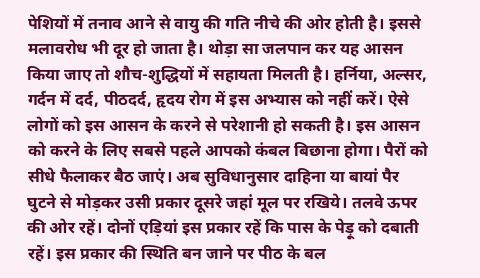पेशियों में तनाव आने से वायु की गति नीचे की ओर होती है। इससे मलावरोध भी दूर हो जाता है। थोड़ा सा जलपान कर यह आसन किया जाए तो शौच-शुद्धियों में सहायता मिलती है। हर्निया, अल्सर, गर्दन में दर्द, पीठदर्द, हृदय रोग में इस अभ्यास को नहीं करें। ऐसे लोगों को इस आसन के करने से परेशानी हो सकती है। इस आसन को करने के लिए सबसे पहले आपको कंबल बिछाना होगा। पैरों को सीधे फैलाकर बैठ जाएं। अब सुविधानुसार दाहिना या बायां पैर घुटने से मोड़कर उसी प्रकार दूसरे जहां मूल पर रखिये। तलवे ऊपर की ओर रहें। दोनों एड़ियां इस प्रकार रहें कि पास के पेड़ू को दबाती रहें। इस प्रकार की स्थिति बन जाने पर पीठ के बल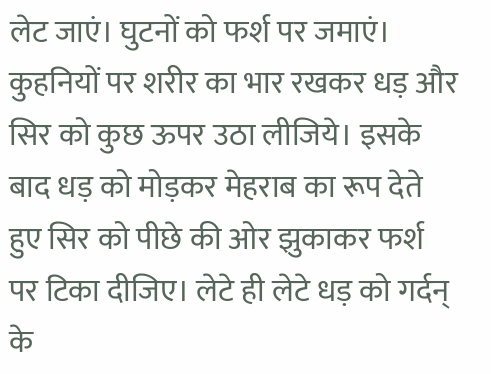लेट जाएं। घुटनों को फर्श पर जमाएं। कुहनियों पर शरीर का भार रखकर धड़ और सिर को कुछ ऊपर उठा लीजिये। इसके बाद धड़ को मोड़कर मेहराब का रूप देते हुए सिर को पीछे की ओर झुकाकर फर्श पर टिका दीजिए। लेटे ही लेटे धड़ को गर्दन् के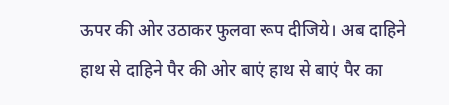ऊपर की ओर उठाकर फुलवा रूप दीजिये। अब दाहिने हाथ से दाहिने पैर की ओर बाएं हाथ से बाएं पैर का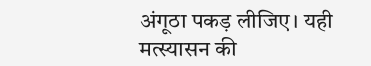अंगूठा पकड़ लीजिए। यही मत्स्यासन की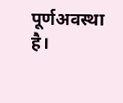पूर्णअवस्था है।